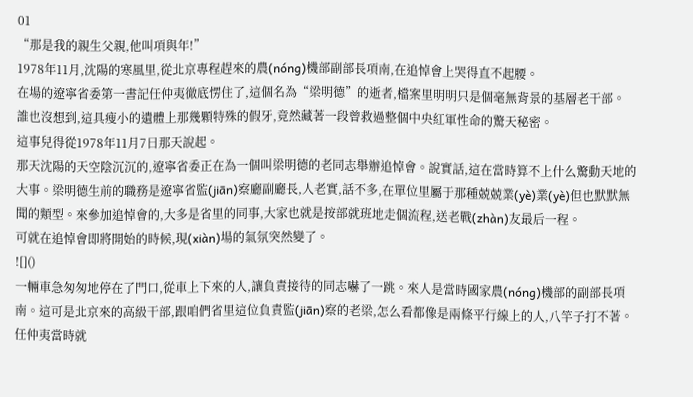01
“那是我的親生父親,他叫項與年!”
1978年11月,沈陽的寒風里,從北京專程趕來的農(nóng)機部副部長項南,在追悼會上哭得直不起腰。
在場的遼寧省委第一書記任仲夷徹底愣住了,這個名為“梁明德”的逝者,檔案里明明只是個毫無背景的基層老干部。
誰也沒想到,這具瘦小的遺體上那幾顆特殊的假牙,竟然藏著一段曾救過整個中央紅軍性命的驚天秘密。
這事兒得從1978年11月7日那天說起。
那天沈陽的天空陰沉沉的,遼寧省委正在為一個叫梁明德的老同志舉辦追悼會。說實話,這在當時算不上什么驚動天地的大事。梁明德生前的職務是遼寧省監(jiān)察廳副廳長,人老實,話不多,在單位里屬于那種兢兢業(yè)業(yè)但也默默無聞的類型。來參加追悼會的,大多是省里的同事,大家也就是按部就班地走個流程,送老戰(zhàn)友最后一程。
可就在追悼會即將開始的時候,現(xiàn)場的氣氛突然變了。
![]()
一輛車急匆匆地停在了門口,從車上下來的人,讓負責接待的同志嚇了一跳。來人是當時國家農(nóng)機部的副部長項南。這可是北京來的高級干部,跟咱們省里這位負責監(jiān)察的老梁,怎么看都像是兩條平行線上的人,八竿子打不著。
任仲夷當時就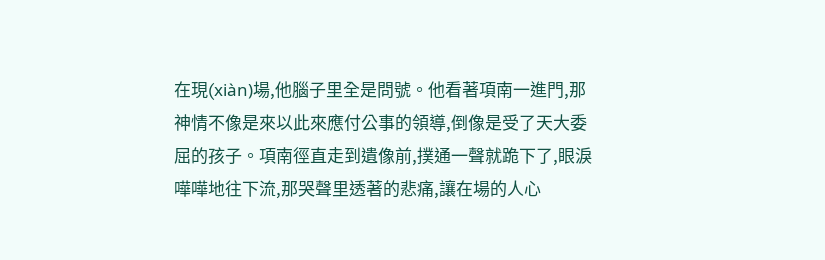在現(xiàn)場,他腦子里全是問號。他看著項南一進門,那神情不像是來以此來應付公事的領導,倒像是受了天大委屈的孩子。項南徑直走到遺像前,撲通一聲就跪下了,眼淚嘩嘩地往下流,那哭聲里透著的悲痛,讓在場的人心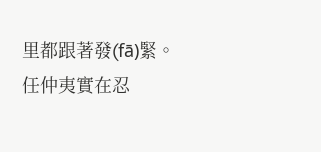里都跟著發(fā)緊。
任仲夷實在忍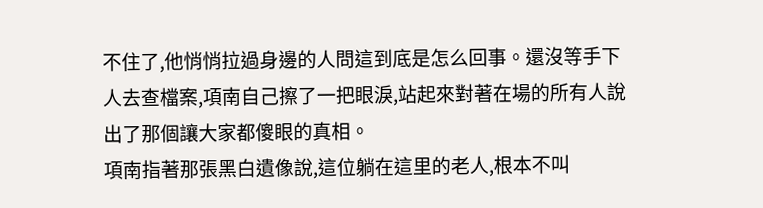不住了,他悄悄拉過身邊的人問這到底是怎么回事。還沒等手下人去查檔案,項南自己擦了一把眼淚,站起來對著在場的所有人說出了那個讓大家都傻眼的真相。
項南指著那張黑白遺像說,這位躺在這里的老人,根本不叫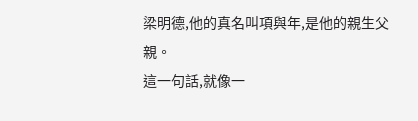梁明德,他的真名叫項與年,是他的親生父親。
這一句話,就像一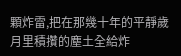顆炸雷,把在那幾十年的平靜歲月里積攢的塵土全給炸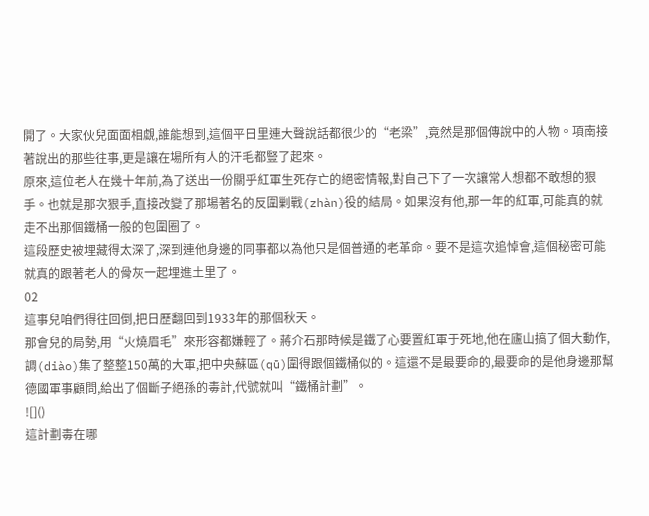開了。大家伙兒面面相覷,誰能想到,這個平日里連大聲說話都很少的“老梁”,竟然是那個傳說中的人物。項南接著說出的那些往事,更是讓在場所有人的汗毛都豎了起來。
原來,這位老人在幾十年前,為了送出一份關乎紅軍生死存亡的絕密情報,對自己下了一次讓常人想都不敢想的狠手。也就是那次狠手,直接改變了那場著名的反圍剿戰(zhàn)役的結局。如果沒有他,那一年的紅軍,可能真的就走不出那個鐵桶一般的包圍圈了。
這段歷史被埋藏得太深了,深到連他身邊的同事都以為他只是個普通的老革命。要不是這次追悼會,這個秘密可能就真的跟著老人的骨灰一起埋進土里了。
02
這事兒咱們得往回倒,把日歷翻回到1933年的那個秋天。
那會兒的局勢,用“火燒眉毛”來形容都嫌輕了。蔣介石那時候是鐵了心要置紅軍于死地,他在廬山搞了個大動作,調(diào)集了整整150萬的大軍,把中央蘇區(qū)圍得跟個鐵桶似的。這還不是最要命的,最要命的是他身邊那幫德國軍事顧問,給出了個斷子絕孫的毒計,代號就叫“鐵桶計劃”。
![]()
這計劃毒在哪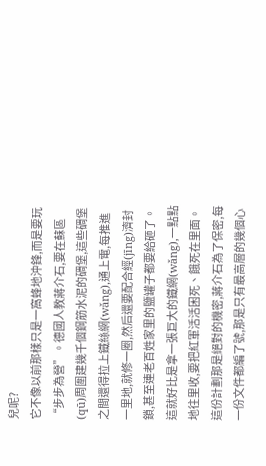兒呢?
它不像以前那樣只是一窩蜂地沖鋒,而是要玩“步步為營”。德國人教蔣介石,要在蘇區(qū)周圍建幾千個鋼筋水泥的碉堡,這些碉堡之間還得拉上鐵絲網(wǎng),通上電,每推進一里地,就修一圈,然后還要配合經(jīng)濟封鎖,甚至連老百姓家里的鹽罐子都要給砸了。這就好比是拿一張巨大的鐵網(wǎng),一點點地往里收,要把紅軍活活困死、餓死在里面。
這份計劃那是絕對的機密,蔣介石為了保密,每一份文件都編了號,那是只有最高層的幾個心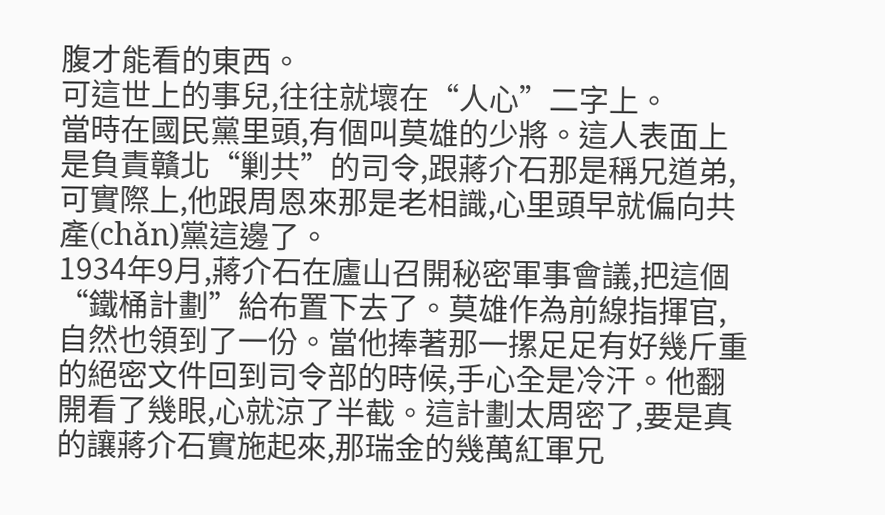腹才能看的東西。
可這世上的事兒,往往就壞在“人心”二字上。
當時在國民黨里頭,有個叫莫雄的少將。這人表面上是負責贛北“剿共”的司令,跟蔣介石那是稱兄道弟,可實際上,他跟周恩來那是老相識,心里頭早就偏向共產(chǎn)黨這邊了。
1934年9月,蔣介石在廬山召開秘密軍事會議,把這個“鐵桶計劃”給布置下去了。莫雄作為前線指揮官,自然也領到了一份。當他捧著那一摞足足有好幾斤重的絕密文件回到司令部的時候,手心全是冷汗。他翻開看了幾眼,心就涼了半截。這計劃太周密了,要是真的讓蔣介石實施起來,那瑞金的幾萬紅軍兄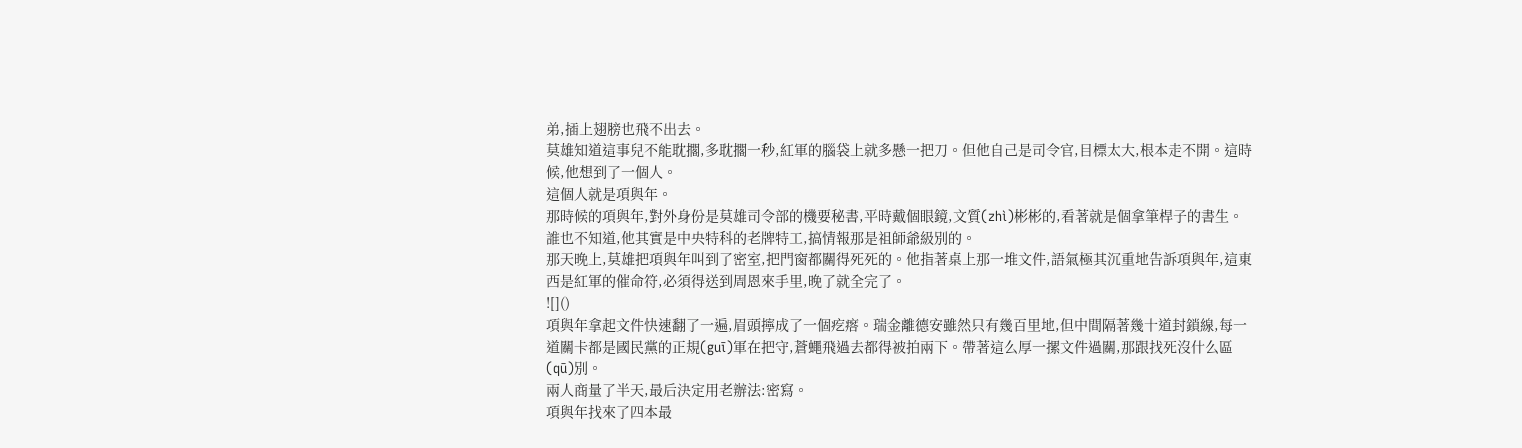弟,插上翅膀也飛不出去。
莫雄知道這事兒不能耽擱,多耽擱一秒,紅軍的腦袋上就多懸一把刀。但他自己是司令官,目標太大,根本走不開。這時候,他想到了一個人。
這個人就是項與年。
那時候的項與年,對外身份是莫雄司令部的機要秘書,平時戴個眼鏡,文質(zhì)彬彬的,看著就是個拿筆桿子的書生。誰也不知道,他其實是中央特科的老牌特工,搞情報那是祖師爺級別的。
那天晚上,莫雄把項與年叫到了密室,把門窗都關得死死的。他指著桌上那一堆文件,語氣極其沉重地告訴項與年,這東西是紅軍的催命符,必須得送到周恩來手里,晚了就全完了。
![]()
項與年拿起文件快速翻了一遍,眉頭擰成了一個疙瘩。瑞金離德安雖然只有幾百里地,但中間隔著幾十道封鎖線,每一道關卡都是國民黨的正規(guī)軍在把守,蒼蠅飛過去都得被拍兩下。帶著這么厚一摞文件過關,那跟找死沒什么區(qū)別。
兩人商量了半天,最后決定用老辦法:密寫。
項與年找來了四本最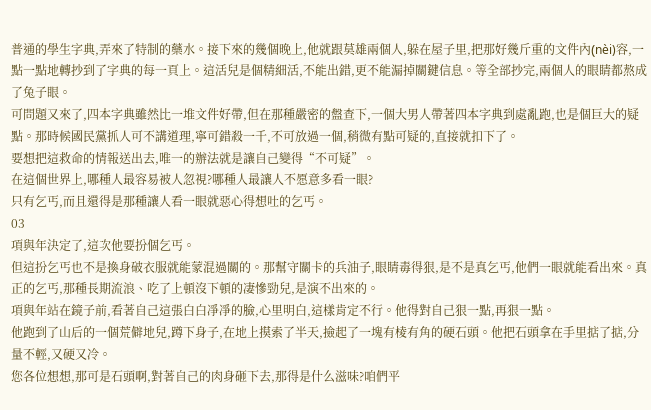普通的學生字典,弄來了特制的藥水。接下來的幾個晚上,他就跟莫雄兩個人,躲在屋子里,把那好幾斤重的文件內(nèi)容,一點一點地轉抄到了字典的每一頁上。這活兒是個精細活,不能出錯,更不能漏掉關鍵信息。等全部抄完,兩個人的眼睛都熬成了兔子眼。
可問題又來了,四本字典雖然比一堆文件好帶,但在那種嚴密的盤查下,一個大男人帶著四本字典到處亂跑,也是個巨大的疑點。那時候國民黨抓人可不講道理,寧可錯殺一千,不可放過一個,稍微有點可疑的,直接就扣下了。
要想把這救命的情報送出去,唯一的辦法就是讓自己變得“不可疑”。
在這個世界上,哪種人最容易被人忽視?哪種人最讓人不愿意多看一眼?
只有乞丐,而且還得是那種讓人看一眼就惡心得想吐的乞丐。
03
項與年決定了,這次他要扮個乞丐。
但這扮乞丐也不是換身破衣服就能蒙混過關的。那幫守關卡的兵油子,眼睛毒得狠,是不是真乞丐,他們一眼就能看出來。真正的乞丐,那種長期流浪、吃了上頓沒下頓的凄慘勁兒,是演不出來的。
項與年站在鏡子前,看著自己這張白白凈凈的臉,心里明白,這樣肯定不行。他得對自己狠一點,再狠一點。
他跑到了山后的一個荒僻地兒,蹲下身子,在地上摸索了半天,撿起了一塊有棱有角的硬石頭。他把石頭拿在手里掂了掂,分量不輕,又硬又冷。
您各位想想,那可是石頭啊,對著自己的肉身砸下去,那得是什么滋味?咱們平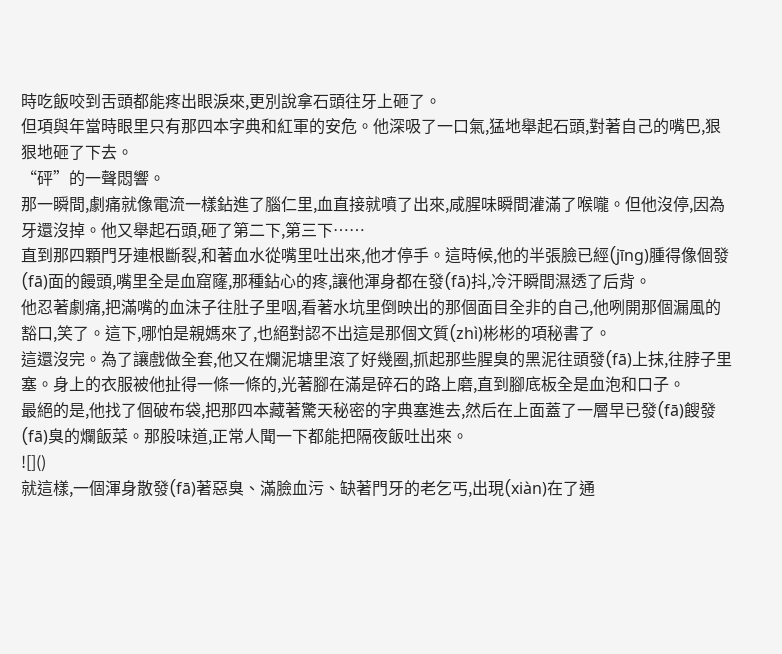時吃飯咬到舌頭都能疼出眼淚來,更別說拿石頭往牙上砸了。
但項與年當時眼里只有那四本字典和紅軍的安危。他深吸了一口氣,猛地舉起石頭,對著自己的嘴巴,狠狠地砸了下去。
“砰”的一聲悶響。
那一瞬間,劇痛就像電流一樣鉆進了腦仁里,血直接就噴了出來,咸腥味瞬間灌滿了喉嚨。但他沒停,因為牙還沒掉。他又舉起石頭,砸了第二下,第三下……
直到那四顆門牙連根斷裂,和著血水從嘴里吐出來,他才停手。這時候,他的半張臉已經(jīng)腫得像個發(fā)面的饅頭,嘴里全是血窟窿,那種鉆心的疼,讓他渾身都在發(fā)抖,冷汗瞬間濕透了后背。
他忍著劇痛,把滿嘴的血沫子往肚子里咽,看著水坑里倒映出的那個面目全非的自己,他咧開那個漏風的豁口,笑了。這下,哪怕是親媽來了,也絕對認不出這是那個文質(zhì)彬彬的項秘書了。
這還沒完。為了讓戲做全套,他又在爛泥塘里滾了好幾圈,抓起那些腥臭的黑泥往頭發(fā)上抹,往脖子里塞。身上的衣服被他扯得一條一條的,光著腳在滿是碎石的路上磨,直到腳底板全是血泡和口子。
最絕的是,他找了個破布袋,把那四本藏著驚天秘密的字典塞進去,然后在上面蓋了一層早已發(fā)餿發(fā)臭的爛飯菜。那股味道,正常人聞一下都能把隔夜飯吐出來。
![]()
就這樣,一個渾身散發(fā)著惡臭、滿臉血污、缺著門牙的老乞丐,出現(xiàn)在了通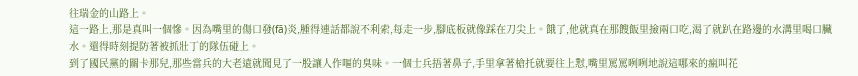往瑞金的山路上。
這一路上,那是真叫一個慘。因為嘴里的傷口發(fā)炎,腫得連話都說不利索,每走一步,腳底板就像踩在刀尖上。餓了,他就真在那餿飯里撿兩口吃,渴了就趴在路邊的水溝里喝口臟水。還得時刻提防著被抓壯丁的隊伍碰上。
到了國民黨的關卡那兒,那些當兵的大老遠就聞見了一股讓人作嘔的臭味。一個士兵捂著鼻子,手里拿著槍托就要往上懟,嘴里罵罵咧咧地說這哪來的瘋叫花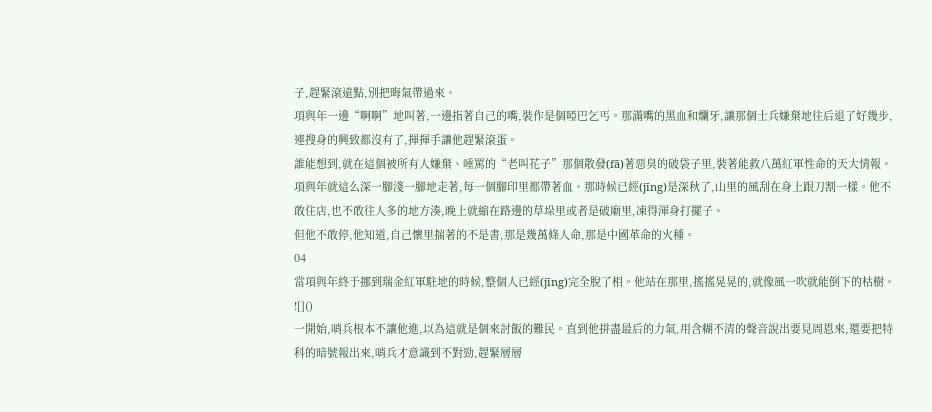子,趕緊滾遠點,別把晦氣帶過來。
項與年一邊“啊啊”地叫著,一邊指著自己的嘴,裝作是個啞巴乞丐。那滿嘴的黑血和爛牙,讓那個士兵嫌棄地往后退了好幾步,連搜身的興致都沒有了,揮揮手讓他趕緊滾蛋。
誰能想到,就在這個被所有人嫌棄、唾罵的“老叫花子”那個散發(fā)著惡臭的破袋子里,裝著能救八萬紅軍性命的天大情報。
項與年就這么深一腳淺一腳地走著,每一個腳印里都帶著血。那時候已經(jīng)是深秋了,山里的風刮在身上跟刀割一樣。他不敢住店,也不敢往人多的地方湊,晚上就縮在路邊的草垛里或者是破廟里,凍得渾身打擺子。
但他不敢停,他知道,自己懷里揣著的不是書,那是幾萬條人命,那是中國革命的火種。
04
當項與年終于挪到瑞金紅軍駐地的時候,整個人已經(jīng)完全脫了相。他站在那里,搖搖晃晃的,就像風一吹就能倒下的枯樹。
![]()
一開始,哨兵根本不讓他進,以為這就是個來討飯的難民。直到他拼盡最后的力氣,用含糊不清的聲音說出要見周恩來,還要把特科的暗號報出來,哨兵才意識到不對勁,趕緊層層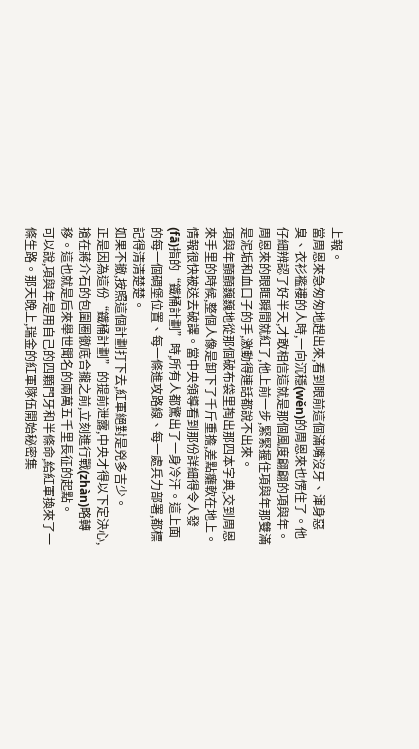上報。
當周恩來急匆匆地趕出來,看到眼前這個滿嘴沒牙、渾身惡臭、衣衫襤褸的人時,一向沉穩(wěn)的周恩來也愣住了。他仔細辨認了好半天,才敢相信這就是那個風度翩翩的項與年。
周恩來的眼眶瞬間就紅了,他上前一步,緊緊握住項與年那雙滿是泥垢和血口子的手,激動得連話都說不出來。
項與年顫顫巍巍地從那個破布袋里掏出那四本字典,交到周恩來手里的時候,整個人像是卸下了千斤重擔,差點癱軟在地上。
情報很快被送去破譯。當中央領導看到那份詳細得令人發(fā)指的“鐵桶計劃”時,所有人都驚出了一身冷汗。這上面的每一個碉堡位置、每一條進攻路線、每一處兵力部署,都標記得清清楚楚。
如果不撤,按照這個計劃打下去,紅軍絕對是兇多吉少。
正是因為這份“鐵桶計劃”的提前泄露,中央才得以下定決心,搶在蔣介石的包圍圈徹底合攏之前,立刻進行戰(zhàn)略轉移。這也就是后來舉世聞名的兩萬五千里長征的起點。
可以說,項與年是用自己的四顆門牙和半條命,給紅軍換來了一條生路。那天晚上,瑞金的紅軍隊伍開始秘密集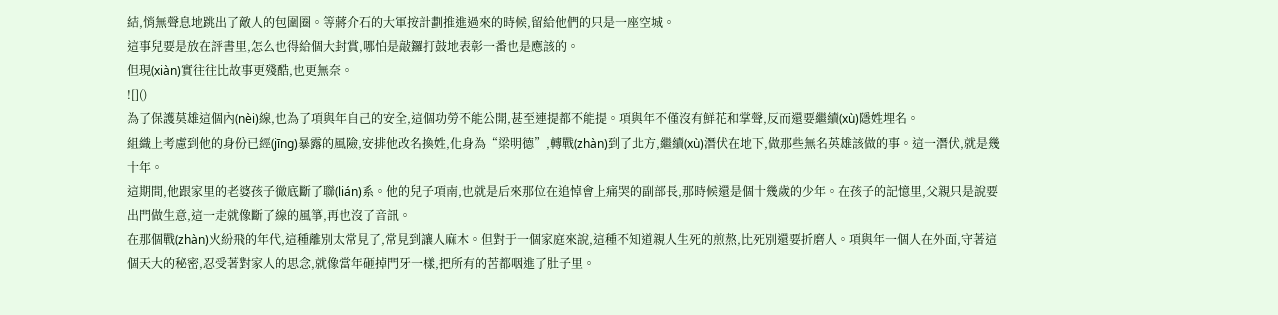結,悄無聲息地跳出了敵人的包圍圈。等蔣介石的大軍按計劃推進過來的時候,留給他們的只是一座空城。
這事兒要是放在評書里,怎么也得給個大封賞,哪怕是敲鑼打鼓地表彰一番也是應該的。
但現(xiàn)實往往比故事更殘酷,也更無奈。
![]()
為了保護莫雄這個內(nèi)線,也為了項與年自己的安全,這個功勞不能公開,甚至連提都不能提。項與年不僅沒有鮮花和掌聲,反而還要繼續(xù)隱姓埋名。
組織上考慮到他的身份已經(jīng)暴露的風險,安排他改名換姓,化身為“梁明德”,轉戰(zhàn)到了北方,繼續(xù)潛伏在地下,做那些無名英雄該做的事。這一潛伏,就是幾十年。
這期間,他跟家里的老婆孩子徹底斷了聯(lián)系。他的兒子項南,也就是后來那位在追悼會上痛哭的副部長,那時候還是個十幾歲的少年。在孩子的記憶里,父親只是說要出門做生意,這一走就像斷了線的風箏,再也沒了音訊。
在那個戰(zhàn)火紛飛的年代,這種離別太常見了,常見到讓人麻木。但對于一個家庭來說,這種不知道親人生死的煎熬,比死別還要折磨人。項與年一個人在外面,守著這個天大的秘密,忍受著對家人的思念,就像當年砸掉門牙一樣,把所有的苦都咽進了肚子里。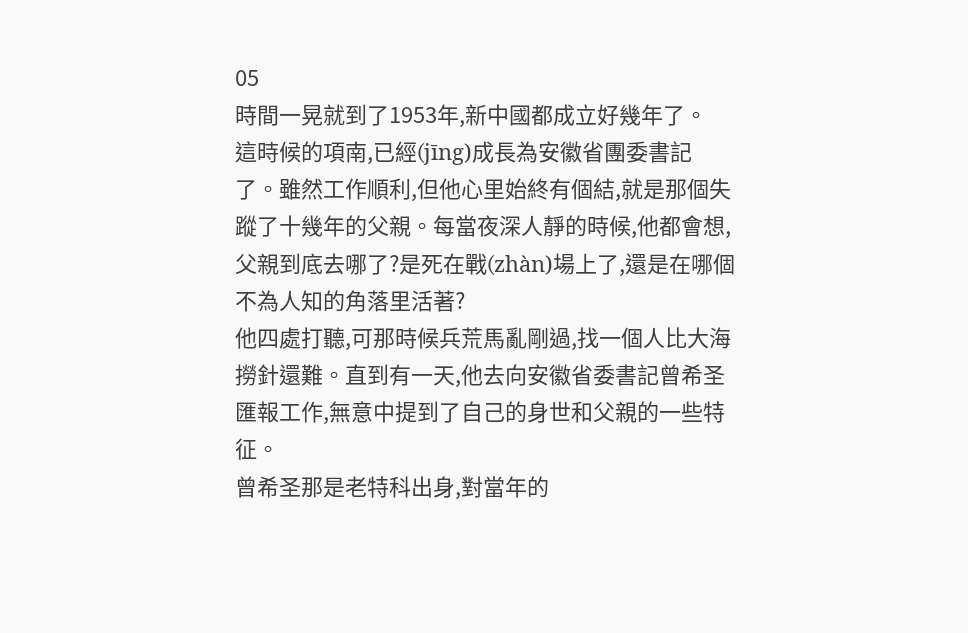05
時間一晃就到了1953年,新中國都成立好幾年了。
這時候的項南,已經(jīng)成長為安徽省團委書記了。雖然工作順利,但他心里始終有個結,就是那個失蹤了十幾年的父親。每當夜深人靜的時候,他都會想,父親到底去哪了?是死在戰(zhàn)場上了,還是在哪個不為人知的角落里活著?
他四處打聽,可那時候兵荒馬亂剛過,找一個人比大海撈針還難。直到有一天,他去向安徽省委書記曾希圣匯報工作,無意中提到了自己的身世和父親的一些特征。
曾希圣那是老特科出身,對當年的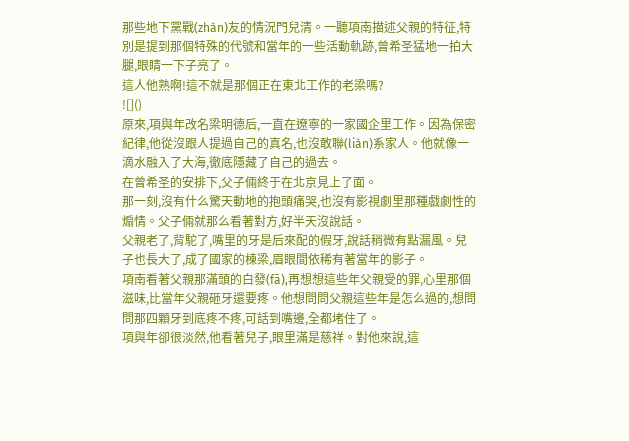那些地下黨戰(zhàn)友的情況門兒清。一聽項南描述父親的特征,特別是提到那個特殊的代號和當年的一些活動軌跡,曾希圣猛地一拍大腿,眼睛一下子亮了。
這人他熟啊!這不就是那個正在東北工作的老梁嗎?
![]()
原來,項與年改名梁明德后,一直在遼寧的一家國企里工作。因為保密紀律,他從沒跟人提過自己的真名,也沒敢聯(lián)系家人。他就像一滴水融入了大海,徹底隱藏了自己的過去。
在曾希圣的安排下,父子倆終于在北京見上了面。
那一刻,沒有什么驚天動地的抱頭痛哭,也沒有影視劇里那種戲劇性的煽情。父子倆就那么看著對方,好半天沒說話。
父親老了,背駝了,嘴里的牙是后來配的假牙,說話稍微有點漏風。兒子也長大了,成了國家的棟梁,眉眼間依稀有著當年的影子。
項南看著父親那滿頭的白發(fā),再想想這些年父親受的罪,心里那個滋味,比當年父親砸牙還要疼。他想問問父親這些年是怎么過的,想問問那四顆牙到底疼不疼,可話到嘴邊,全都堵住了。
項與年卻很淡然,他看著兒子,眼里滿是慈祥。對他來說,這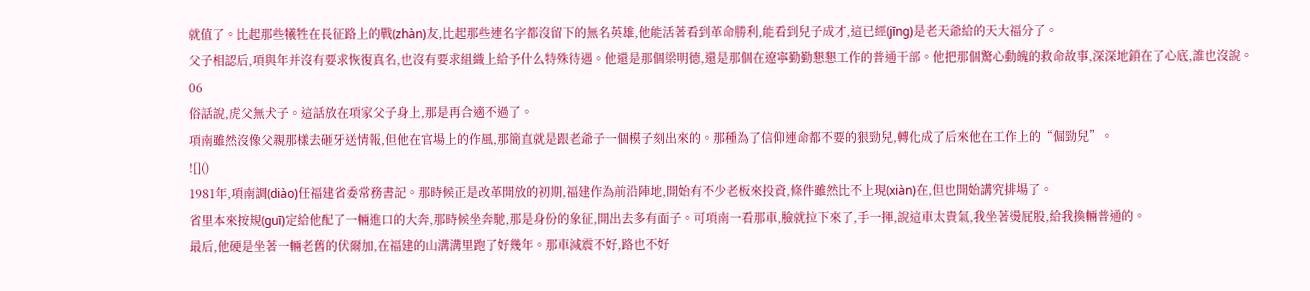就值了。比起那些犧牲在長征路上的戰(zhàn)友,比起那些連名字都沒留下的無名英雄,他能活著看到革命勝利,能看到兒子成才,這已經(jīng)是老天爺給的天大福分了。
父子相認后,項與年并沒有要求恢復真名,也沒有要求組織上給予什么特殊待遇。他還是那個梁明德,還是那個在遼寧勤勤懇懇工作的普通干部。他把那個驚心動魄的救命故事,深深地鎖在了心底,誰也沒說。
06
俗話說,虎父無犬子。這話放在項家父子身上,那是再合適不過了。
項南雖然沒像父親那樣去砸牙送情報,但他在官場上的作風,那簡直就是跟老爺子一個模子刻出來的。那種為了信仰連命都不要的狠勁兒,轉化成了后來他在工作上的“倔勁兒”。
![]()
1981年,項南調(diào)任福建省委常務書記。那時候正是改革開放的初期,福建作為前沿陣地,開始有不少老板來投資,條件雖然比不上現(xiàn)在,但也開始講究排場了。
省里本來按規(guī)定給他配了一輛進口的大奔,那時候坐奔馳,那是身份的象征,開出去多有面子。可項南一看那車,臉就拉下來了,手一揮,說這車太貴氣,我坐著燙屁股,給我換輛普通的。
最后,他硬是坐著一輛老舊的伏爾加,在福建的山溝溝里跑了好幾年。那車減震不好,路也不好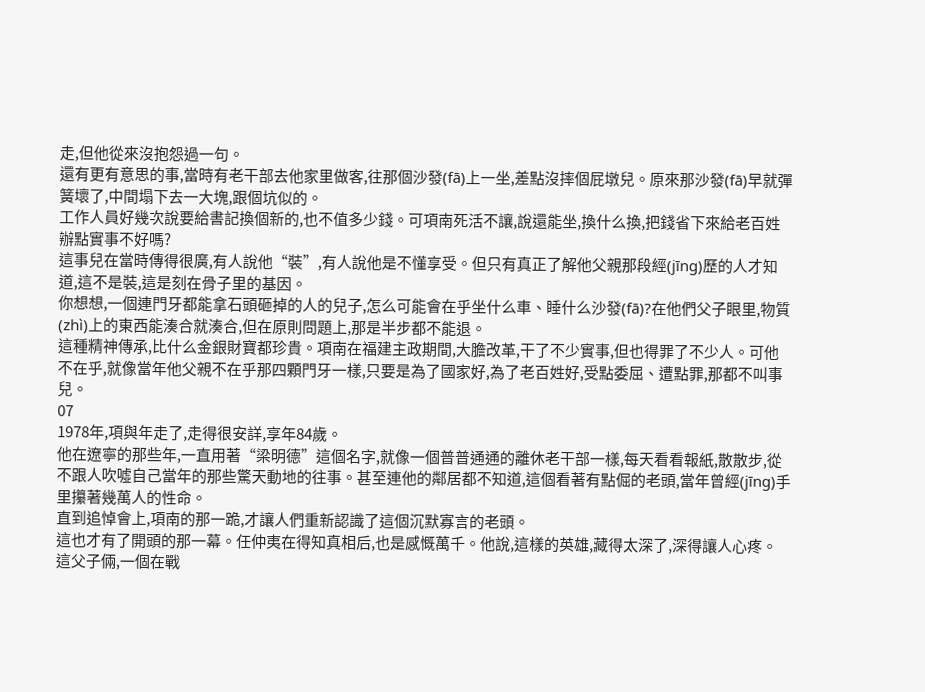走,但他從來沒抱怨過一句。
還有更有意思的事,當時有老干部去他家里做客,往那個沙發(fā)上一坐,差點沒摔個屁墩兒。原來那沙發(fā)早就彈簧壞了,中間塌下去一大塊,跟個坑似的。
工作人員好幾次說要給書記換個新的,也不值多少錢。可項南死活不讓,說還能坐,換什么換,把錢省下來給老百姓辦點實事不好嗎?
這事兒在當時傳得很廣,有人說他“裝”,有人說他是不懂享受。但只有真正了解他父親那段經(jīng)歷的人才知道,這不是裝,這是刻在骨子里的基因。
你想想,一個連門牙都能拿石頭砸掉的人的兒子,怎么可能會在乎坐什么車、睡什么沙發(fā)?在他們父子眼里,物質(zhì)上的東西能湊合就湊合,但在原則問題上,那是半步都不能退。
這種精神傳承,比什么金銀財寶都珍貴。項南在福建主政期間,大膽改革,干了不少實事,但也得罪了不少人。可他不在乎,就像當年他父親不在乎那四顆門牙一樣,只要是為了國家好,為了老百姓好,受點委屈、遭點罪,那都不叫事兒。
07
1978年,項與年走了,走得很安詳,享年84歲。
他在遼寧的那些年,一直用著“梁明德”這個名字,就像一個普普通通的離休老干部一樣,每天看看報紙,散散步,從不跟人吹噓自己當年的那些驚天動地的往事。甚至連他的鄰居都不知道,這個看著有點倔的老頭,當年曾經(jīng)手里攥著幾萬人的性命。
直到追悼會上,項南的那一跪,才讓人們重新認識了這個沉默寡言的老頭。
這也才有了開頭的那一幕。任仲夷在得知真相后,也是感慨萬千。他說,這樣的英雄,藏得太深了,深得讓人心疼。
這父子倆,一個在戰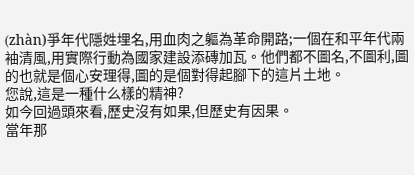(zhàn)爭年代隱姓埋名,用血肉之軀為革命開路;一個在和平年代兩袖清風,用實際行動為國家建設添磚加瓦。他們都不圖名,不圖利,圖的也就是個心安理得,圖的是個對得起腳下的這片土地。
您說,這是一種什么樣的精神?
如今回過頭來看,歷史沒有如果,但歷史有因果。
當年那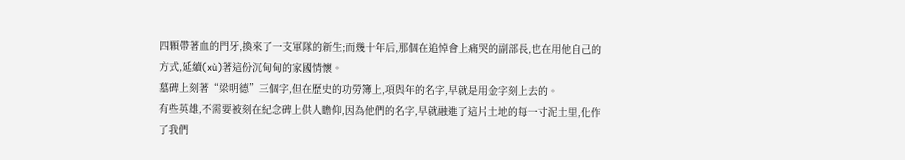四顆帶著血的門牙,換來了一支軍隊的新生;而幾十年后,那個在追悼會上痛哭的副部長,也在用他自己的方式,延續(xù)著這份沉甸甸的家國情懷。
墓碑上刻著“梁明德”三個字,但在歷史的功勞簿上,項與年的名字,早就是用金字刻上去的。
有些英雄,不需要被刻在紀念碑上供人瞻仰,因為他們的名字,早就融進了這片土地的每一寸泥土里,化作了我們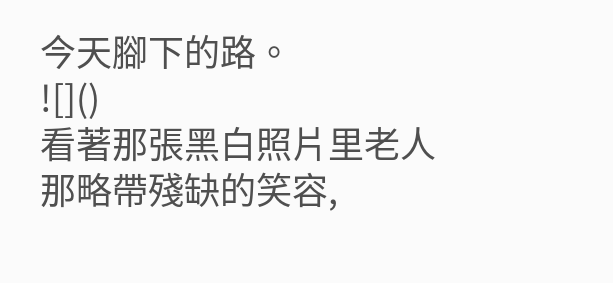今天腳下的路。
![]()
看著那張黑白照片里老人那略帶殘缺的笑容,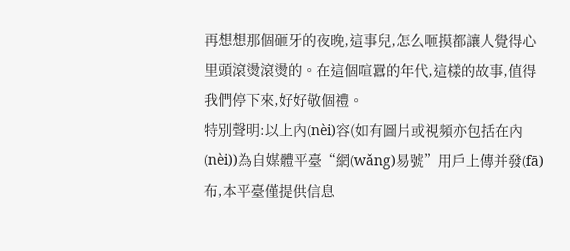再想想那個砸牙的夜晚,這事兒,怎么咂摸都讓人覺得心里頭滾燙滾燙的。在這個喧囂的年代,這樣的故事,值得我們停下來,好好敬個禮。
特別聲明:以上內(nèi)容(如有圖片或視頻亦包括在內(nèi))為自媒體平臺“網(wǎng)易號”用戶上傳并發(fā)布,本平臺僅提供信息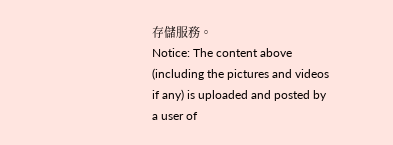存儲服務。
Notice: The content above (including the pictures and videos if any) is uploaded and posted by a user of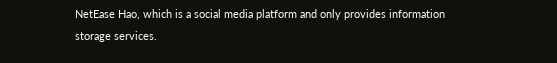NetEase Hao, which is a social media platform and only provides information storage services.